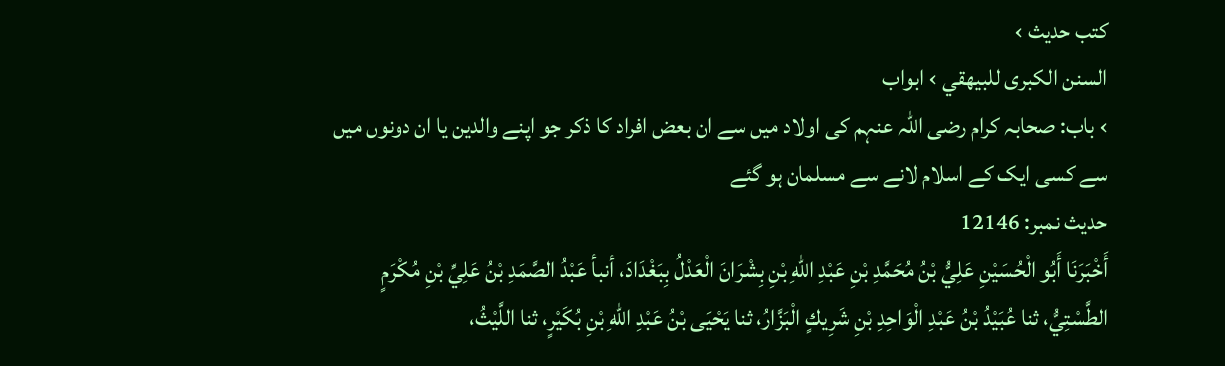کتب حدیث ›
السنن الكبرى للبيهقي › ابواب
› باب: صحابہ کرام رضی اللہ عنہم کی اولاد میں سے ان بعض افراد کا ذکر جو اپنے والدین یا ان دونوں میں سے کسی ایک کے اسلام لانے سے مسلمان ہو گئے
حدیث نمبر: 12146
أَخْبَرَنَا أَبُو الْحُسَيْنِ عَلِيُّ بْنُ مُحَمَّدِ بْنِ عَبْدِ اللهِ بْنِ بِشْرَانَ الْعَدْلُ بِبَغْدَادَ، أنبأ عَبْدُ الصَّمَدِ بْنُ عَلِيِّ بْنِ مُكْرَمٍ الطَّسْتِيُّ، ثنا عُبَيْدُ بْنُ عَبْدِ الْوَاحِدِ بْنِ شَرِيكٍ الْبَزَّارُ، ثنا يَحْيَى بْنُ عَبْدِ اللهِ بْنِ بُكَيْرٍ، ثنا اللَّيْثُ،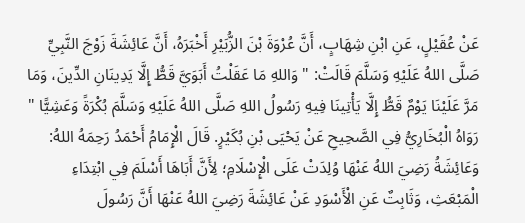عَنْ عُقَيْلٍ، عَنِ ابْنِ شِهَابٍ، أَنَّ عُرْوَةَ بْنَ الزُّبَيْرِ أَخْبَرَهُ، أَنَّ عَائِشَةَ زَوْجَ النَّبِيِّ صَلَّى اللهُ عَلَيْهِ وَسَلَّمَ قَالَتْ: " وَاللهِ مَا عَقَلْتُ أَبَوَيَّ قَطُّ إِلَّا يَدِينَانِ الدِّينَ، وَمَا مَرَّ عَلَيْنَا يَوْمٌ قَطُّ إِلَّا يَأْتِينَا فِيهِ رَسُولُ اللهِ صَلَّى اللهُ عَلَيْهِ وَسَلَّمَ بُكْرَةً وَعَشِيًّا " رَوَاهُ الْبُخَارِيُّ فِي الصَّحِيحِ عَنْ يَحْيَى بْنِ بُكَيْرٍ. قَالَ الْإِمَامُ أَحْمَدُ رَحِمَهُ اللهُ: وَعَائِشَةُ رَضِيَ اللهُ عَنْهَا وُلِدَتْ عَلَى الْإِسْلَامِ؛ لِأَنَّ أَبَاهَا أَسْلَمَ فِي ابْتِدَاءِ الْمَبْعَثِ، وَثَابِتٌ عَنِ الْأَسْوَدِ عَنْ عَائِشَةَ رَضِيَ اللهُ عَنْهَا أَنَّ رَسُولَ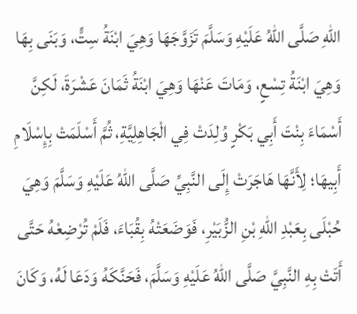اللهِ صَلَّى اللهُ عَلَيْهِ وَسَلَّمَ تَزَوَّجَهَا وَهِيَ ابْنَةُ سِتٍّ، وَبَنَى بِهَا وَهِيَ ابْنَةُ تِسْعٍ، وَمَاتَ عَنْهَا وَهِيَ ابْنَةُ ثَمَانَ عَشْرَةَ، لَكِنَّ أَسْمَاءَ بِنْتَ أَبِي بَكْرٍ وُلِدَتْ فِي الْجَاهِلِيَّةِ، ثُمَّ أَسْلَمَتْ بِإِسْلَامِ أَبِيهَا؛ لِأَنَّهَا هَاجَرَتْ إِلَى النَّبِيِّ صَلَّى اللهُ عَلَيْهِ وَسَلَّمَ وَهِيَ حُبْلَى بِعَبْدِ اللهِ بْنِ الزُّبَيْرِ، فَوَضَعَتْهُ بِقُبَاءَ، فَلَمْ تُرْضِعْهُ حَتَّى أَتَتْ بِهِ النَّبِيَّ صَلَّى اللهُ عَلَيْهِ وَسَلَّمَ، فَحَنَّكَهُ وَدَعَا لَهُ، وَكَانَ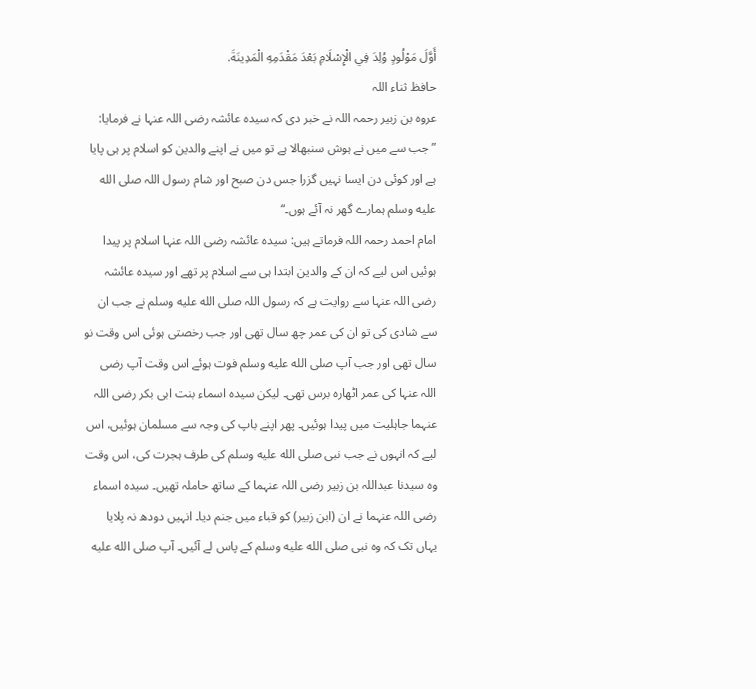أَوَّلَ مَوْلُودٍ وُلِدَ فِي الْإِسْلَامِ بَعْدَ مَقْدَمِهِ الْمَدِينَةَ.
حافظ ثناء اللہ
عروہ بن زبیر رحمہ اللہ نے خبر دی کہ سیدہ عائشہ رضی اللہ عنہا نے فرمایا: ”جب سے میں نے ہوش سنبھالا ہے تو میں نے اپنے والدین کو اسلام پر ہی پایا ہے اور کوئی دن ایسا نہیں گزرا جس دن صبح اور شام رسول اللہ صلى الله عليه وسلم ہمارے گھر نہ آئے ہوں۔“
امام احمد رحمہ اللہ فرماتے ہیں: سیدہ عائشہ رضی اللہ عنہا اسلام پر پیدا ہوئیں اس لیے کہ ان کے والدین ابتدا ہی سے اسلام پر تھے اور سیدہ عائشہ رضی اللہ عنہا سے روایت ہے کہ رسول اللہ صلى الله عليه وسلم نے جب ان سے شادی کی تو ان کی عمر چھ سال تھی اور جب رخصتی ہوئی اس وقت نو سال تھی اور جب آپ صلى الله عليه وسلم فوت ہوئے اس وقت آپ رضی اللہ عنہا کی عمر اٹھارہ برس تھی۔ لیکن سیدہ اسماء بنت ابی بکر رضی اللہ عنہما جاہلیت میں پیدا ہوئیں۔ پھر اپنے باپ کی وجہ سے مسلمان ہوئیں، اس لیے کہ انہوں نے جب نبی صلى الله عليه وسلم کی طرف ہجرت کی، اس وقت وہ سیدنا عبداللہ بن زبیر رضی اللہ عنہما کے ساتھ حاملہ تھیں۔ سیدہ اسماء رضی اللہ عنہما نے ان (ابن زبیر) کو قباء میں جنم دیا۔ انہیں دودھ نہ پلایا یہاں تک کہ وہ نبی صلى الله عليه وسلم کے پاس لے آئیں۔ آپ صلى الله عليه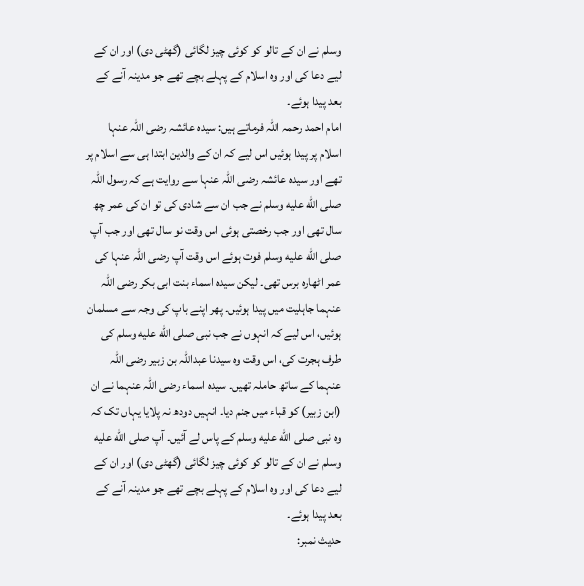وسلم نے ان کے تالو کو کوئی چیز لگائی (گھٹی دی) اور ان کے لیے دعا کی اور وہ اسلام کے پہلے بچے تھے جو مدینہ آنے کے بعد پیدا ہوئے۔
امام احمد رحمہ اللہ فرماتے ہیں: سیدہ عائشہ رضی اللہ عنہا اسلام پر پیدا ہوئیں اس لیے کہ ان کے والدین ابتدا ہی سے اسلام پر تھے اور سیدہ عائشہ رضی اللہ عنہا سے روایت ہے کہ رسول اللہ صلى الله عليه وسلم نے جب ان سے شادی کی تو ان کی عمر چھ سال تھی اور جب رخصتی ہوئی اس وقت نو سال تھی اور جب آپ صلى الله عليه وسلم فوت ہوئے اس وقت آپ رضی اللہ عنہا کی عمر اٹھارہ برس تھی۔ لیکن سیدہ اسماء بنت ابی بکر رضی اللہ عنہما جاہلیت میں پیدا ہوئیں۔ پھر اپنے باپ کی وجہ سے مسلمان ہوئیں، اس لیے کہ انہوں نے جب نبی صلى الله عليه وسلم کی طرف ہجرت کی، اس وقت وہ سیدنا عبداللہ بن زبیر رضی اللہ عنہما کے ساتھ حاملہ تھیں۔ سیدہ اسماء رضی اللہ عنہما نے ان (ابن زبیر) کو قباء میں جنم دیا۔ انہیں دودھ نہ پلایا یہاں تک کہ وہ نبی صلى الله عليه وسلم کے پاس لے آئیں۔ آپ صلى الله عليه وسلم نے ان کے تالو کو کوئی چیز لگائی (گھٹی دی) اور ان کے لیے دعا کی اور وہ اسلام کے پہلے بچے تھے جو مدینہ آنے کے بعد پیدا ہوئے۔
حدیث نمبر: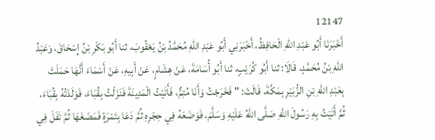12147
أَخْبَرَنَا أَبُو عَبْدِ اللهِ الْحَافِظُ، أَخْبَرَنِي أَبُو عَبْدِ اللهِ مُحَمَّدُ بْنُ يَعْقُوبَ، ثنا أَبُو بَكْرِ بْنُ إِسْحَاقَ، وَعَبْدُ اللهِ بْنُ مُحَمَّدٍ، قَالَا: ثنا أَبُو كُرَيْبٍ، ثنا أَبُو أُسَامَةَ، عَنْ هِشَامٍ، عَنْ أَبِيهِ، عَنْ أَسْمَاءَ أَنَّهَا حَمَلَتْ بِعَبْدِ اللهِ بْنِ الزُّبَيْرِ بِمَكَّةَ، قَالَتْ: " فَخَرَجْتُ وَأَنَا مُتِمٌّ، فَأَتَيْتُ الْمَدِينَةَ فَنَزَلْتُ بِقُبَاءَ، فَوَلَدْتُهُ بِقُبَاءَ، ثُمَّ أَتَيْتُ بِهِ رَسُولَ اللهِ صَلَّى اللهُ عَلَيْهِ وَسَلَّمَ، فَوَضَعَهُ فِي حِجْرِهِ ثُمَّ دَعَا بِتَمْرَةٍ فَمَضَغَهَا ثُمَّ تَفَلَ فِي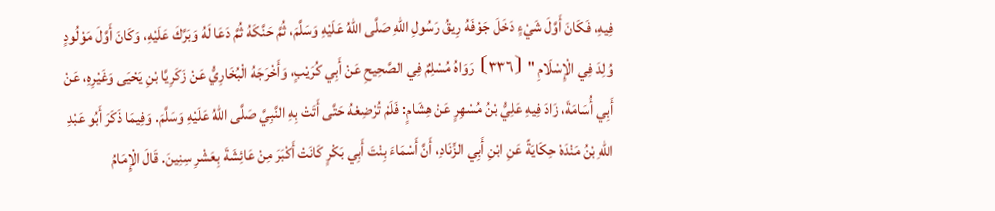فِيهِ، فَكَانَ أَوَّلَ شَيْءٍ دَخَلَ جَوْفَهُ رِيقُ رَسُولِ اللهِ صَلَّى اللهُ عَلَيْهِ وَسَلَّمَ، ثُمَّ حَنَّكَهُ ثُمَّ دَعَا لَهُ وَبَرَّكَ عَلَيْهِ، وَكَانَ أَوَّلَ مَوْلُودٍ وُلِدَ فِي الْإِسْلَامِ " ⦗٣٣٦⦘ رَوَاهُ مُسْلِمٌ فِي الصَّحِيحِ عَنْ أَبِي كُرَيْبٍ، وَأَخْرَجَهُ الْبُخَارِيُّ عَنْ زَكَرِيَّا بْنِ يَحْيَى وَغَيْرِهِ، عَنْ أَبِي أُسَامَةَ، زَادَ فِيهِ عَلِيُّ بْنُ مُسْهِرٍ عَنْ هِشَامٍ: فَلَمْ تُرْضِعْهُ حَتَّى أَتَتْ بِهِ النَّبِيَّ صَلَّى اللهُ عَلَيْهِ وَسَلَّمَ. وَفِيمَا ذَكَرَ أَبُو عَبْدِ اللهِ بْنُ مَنْدَهْ حِكَايَةً عَنِ ابْنِ أَبِي الزِّنَادِ، أَنَّ أَسْمَاءَ بِنْتَ أَبِي بَكْرٍ كَانَتْ أَكْبَرَ مِنْ عَائِشَةَ بِعَشْرِ سِنِينَ. قَالَ الْإِمَامُ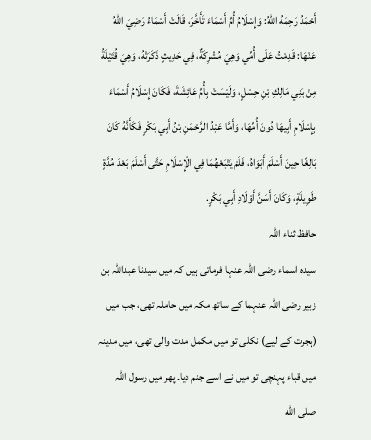أَحْمَدُ رَحِمَهُ اللهُ: وَإِسْلَامُ أُمِّ أَسْمَاءَ تَأَخَّرَ، قَالَتْ أَسْمَاءُ رَضِيَ اللهُ عَنْهَا: قَدِمْتُ عَلَى أُمِّي وَهِيَ مُشْرِكَةٌ، فِي حَدِيثٍ ذَكَرَتْهُ، وَهِيَ قُتَيْلَةُ مِنْ بَنِي مَالِكِ بْنِ حِسْلٍ، وَلَيْسَتْ بِأُمِّ عَائِشَةَ، فَكَانَ إِسْلَامُ أَسْمَاءَ بِإِسْلَامِ أَبِيهَا دُونَ أُمِّهَا، وَأَمَّا عَبْدُ الرَّحْمَنِ بْنُ أَبِي بَكْرٍ فَكَأَنَّهُ كَانَ بَالِغًا حِينَ أَسْلَمَ أَبَوَاهُ، فَلَمْ يَتْبَعْهُمَا فِي الْإِسْلَامِ حَتَّى أَسْلَمَ بَعْدَ مُدَّةٍ طَوِيلَةٍ، وَكَانَ أَسَنَّ أَوْلَادِ أَبِي بَكْرٍ.
حافظ ثناء اللہ
سیدہ اسماء رضی اللہ عنہا فرماتی ہیں کہ میں سیدنا عبداللہ بن زبیر رضی اللہ عنہما کے ساتھ مکہ میں حاملہ تھی، جب میں (ہجرت کے لیے) نکلی تو میں مکمل مدت والی تھی، میں مدینہ میں قباء پہنچی تو میں نے اسے جنم دیا۔ پھر میں رسول اللہ صلى الله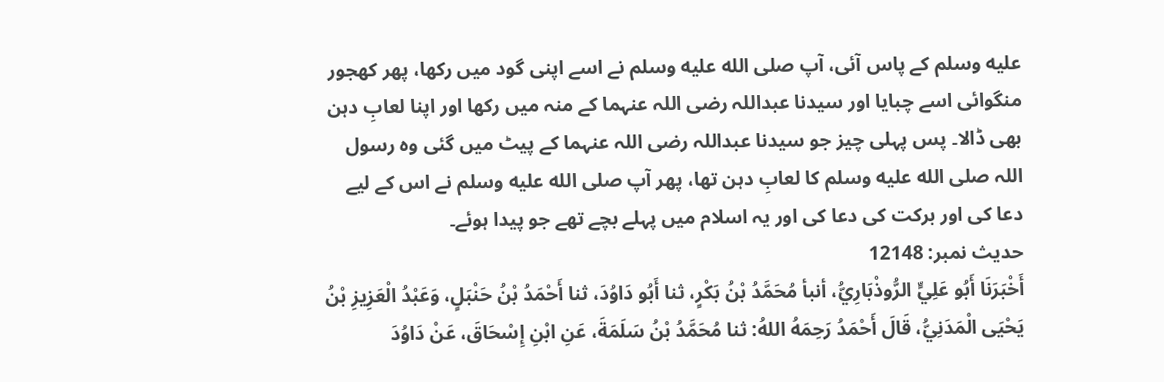عليه وسلم کے پاس آئی، آپ صلى الله عليه وسلم نے اسے اپنی گود میں رکھا، پھر کھجور منگوائی اسے چبایا اور سیدنا عبداللہ رضی اللہ عنہما کے منہ میں رکھا اور اپنا لعابِ دہن بھی ڈالا۔ پس پہلی چیز جو سیدنا عبداللہ رضی اللہ عنہما کے پیٹ میں گئی وہ رسول اللہ صلى الله عليه وسلم کا لعابِ دہن تھا، پھر آپ صلى الله عليه وسلم نے اس کے لیے دعا کی اور برکت کی دعا کی اور یہ اسلام میں پہلے بچے تھے جو پیدا ہوئے۔
حدیث نمبر: 12148
أَخْبَرَنَا أَبُو عَلِيٍّ الرُّوذْبَارِيُّ، أنبأ مُحَمَّدُ بْنُ بَكْرٍ، ثنا أَبُو دَاوُدَ، ثنا أَحْمَدُ بْنُ حَنْبَلٍ، وَعَبْدُ الْعَزِيزِ بْنُ يَحْيَى الْمَدَنِيُّ، قَالَ أَحْمَدُ رَحِمَهُ اللهُ: ثنا مُحَمَّدُ بْنُ سَلَمَةَ، عَنِ ابْنِ إِسْحَاقَ، عَنْ دَاوُدَ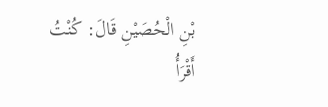بْنِ الْحُصَيْنِ قَالَ: كُنْتُ أَقْرَأُ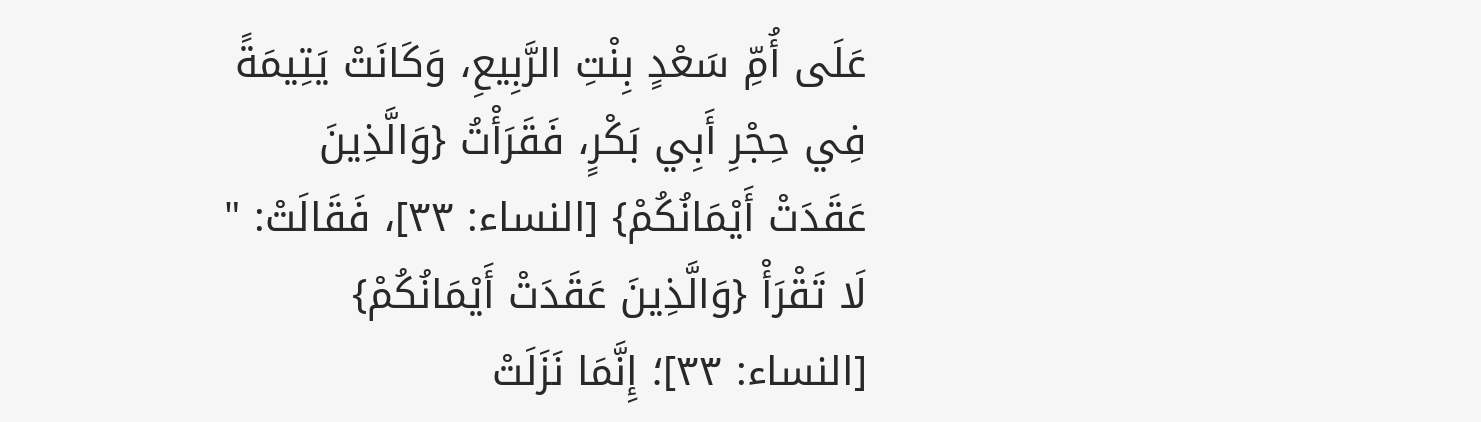عَلَى أُمِّ سَعْدٍ بِنْتِ الرَّبِيعِ، وَكَانَتْ يَتِيمَةً فِي حِجْرِ أَبِي بَكْرٍ، فَقَرَأْتُ {وَالَّذِينَ عَقَدَتْ أَيْمَانُكُمْ} [النساء: ٣٣]، فَقَالَتْ: " لَا تَقْرَأْ {وَالَّذِينَ عَقَدَتْ أَيْمَانُكُمْ} [النساء: ٣٣]؛ إِنَّمَا نَزَلَتْ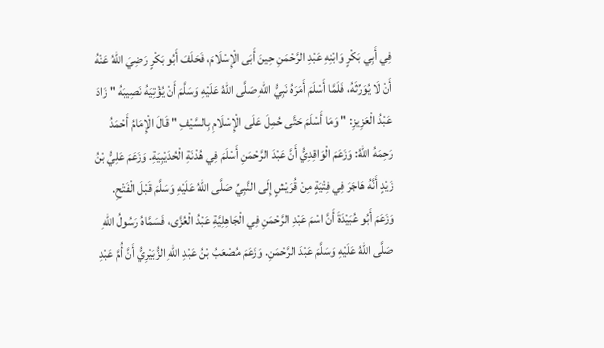فِي أَبِي بَكْرٍ وَابْنِهِ عَبْدِ الرَّحْمَنِ حِينَ أَبَى الْإِسْلَامَ، فَحَلَفَ أَبُو بَكْرٍ رَضِيَ اللهُ عَنْهُ أَنْ لَا يُوَرِّثَهُ، فَلَمَّا أَسْلَمَ أَمَرَهُ نَبِيُّ اللهِ صَلَّى اللهُ عَلَيْهِ وَسَلَّمَ أَنْ يُؤْتِيَهُ نَصِيبَهُ " زَادَ عَبْدُ الْعَزِيزِ: " وَمَا أَسْلَمَ حَتَّى حُمِلَ عَلَى الْإِسْلَامِ بِالسَّيْفِ " قَالَ الْإِمَامُ أَحْمَدُ رَحِمَهُ اللهُ: وَزَعَمَ الْوَاقِدِيُّ أَنَّ عَبْدَ الرَّحْمَنِ أَسْلَمَ فِي هُدْنَةِ الْحُدَيْبِيَةِ. وَزَعَمَ عَلِيُّ بْنُ زَيْدٍ أَنَّهُ هَاجَرَ فِي فِتْيَةٍ مِنْ قُرَيْشٍ إِلَى النَّبِيِّ صَلَّى اللهُ عَلَيْهِ وَسَلَّمَ قَبْلَ الْفَتْحِ. وَزَعَمَ أَبُو عُبَيْدَةَ أَنَّ اسْمَ عَبْدِ الرَّحْمَنِ فِي الْجَاهِلِيَّةِ عَبْدُ الْعُزَّى، فَسَمَّاهُ رَسُولُ اللهِ صَلَّى اللهُ عَلَيْهِ وَسَلَّمَ عَبْدَ الرَّحْمَنِ. وَزَعَمَ مُصْعَبُ بْنُ عَبْدِ اللهِ الزُّبَيْرِيُّ أَنَّ أُمَّ عَبْدِ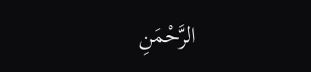الرَّحْمَنِ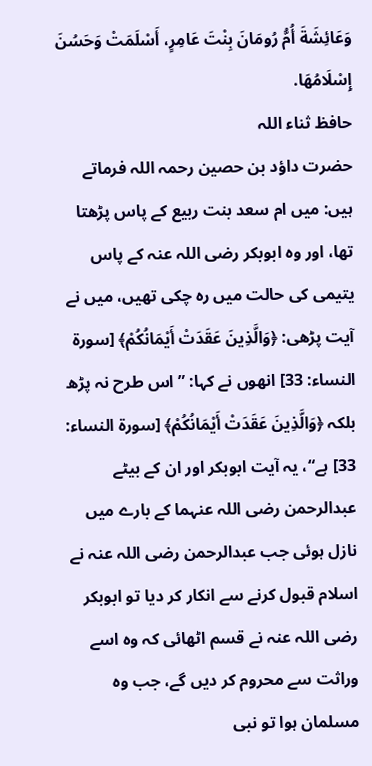وَعَائِشَةَ أُمُّ رُومَانَ بِنْتَ عَامِرٍ، أَسْلَمَتْ وَحَسُنَ إِسْلَامُهَا.
حافظ ثناء اللہ
حضرت داؤد بن حصین رحمہ اللہ فرماتے ہیں: میں ام سعد بنت ربیع کے پاس پڑھتا تھا، اور وہ ابوبکر رضی اللہ عنہ کے پاس یتیمی کی حالت میں رہ چکی تھیں، میں نے آیت پڑھی: ﴿وَالَّذِينَ عَقَدَتْ أَيْمَانُكُمْ﴾ [سورة النساء: 33] انھوں نے کہا: ”اس طرح نہ پڑھ بلکہ ﴿وَالَّذِينَ عَقَدَتْ أَيْمَانُكُمْ﴾ [سورة النساء: 33] ہے“، یہ آیت ابوبکر اور ان کے بیٹے عبدالرحمن رضی اللہ عنہما کے بارے میں نازل ہوئی جب عبدالرحمن رضی اللہ عنہ نے اسلام قبول کرنے سے انکار کر دیا تو ابوبکر رضی اللہ عنہ نے قسم اٹھائی کہ وہ اسے وراثت سے محروم کر دیں گے، جب وہ مسلمان ہوا تو نبی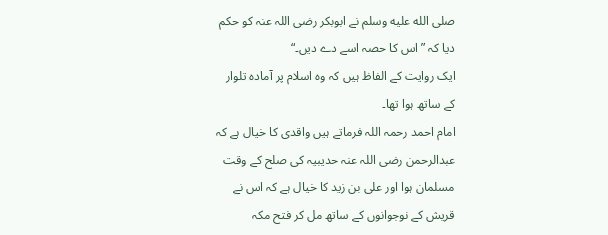صلى الله عليه وسلم نے ابوبکر رضی اللہ عنہ کو حکم دیا کہ ”اس کا حصہ اسے دے دیں۔“
ایک روایت کے الفاظ ہیں کہ وہ اسلام پر آمادہ تلوار کے ساتھ ہوا تھا۔
امام احمد رحمہ اللہ فرماتے ہیں واقدی کا خیال ہے کہ عبدالرحمن رضی اللہ عنہ حدیبیہ کی صلح کے وقت مسلمان ہوا اور علی بن زید کا خیال ہے کہ اس نے قریش کے نوجوانوں کے ساتھ مل کر فتح مکہ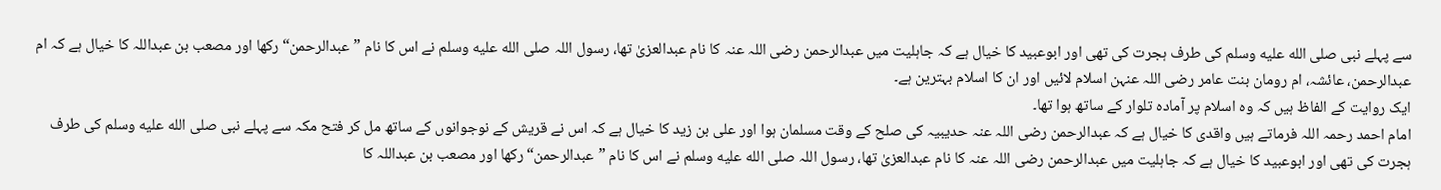سے پہلے نبی صلى الله عليه وسلم کی طرف ہجرت کی تھی اور ابوعبید کا خیال ہے کہ جاہلیت میں عبدالرحمن رضی اللہ عنہ کا نام عبدالعزیٰ تھا، رسول اللہ صلى الله عليه وسلم نے اس کا نام ”عبدالرحمن“ رکھا اور مصعب بن عبداللہ کا خیال ہے کہ ام عبدالرحمن، عائشہ، ام رومان بنت عامر رضی اللہ عنہن اسلام لائیں اور ان کا اسلام بہترین ہے۔
ایک روایت کے الفاظ ہیں کہ وہ اسلام پر آمادہ تلوار کے ساتھ ہوا تھا۔
امام احمد رحمہ اللہ فرماتے ہیں واقدی کا خیال ہے کہ عبدالرحمن رضی اللہ عنہ حدیبیہ کی صلح کے وقت مسلمان ہوا اور علی بن زید کا خیال ہے کہ اس نے قریش کے نوجوانوں کے ساتھ مل کر فتح مکہ سے پہلے نبی صلى الله عليه وسلم کی طرف ہجرت کی تھی اور ابوعبید کا خیال ہے کہ جاہلیت میں عبدالرحمن رضی اللہ عنہ کا نام عبدالعزیٰ تھا، رسول اللہ صلى الله عليه وسلم نے اس کا نام ”عبدالرحمن“ رکھا اور مصعب بن عبداللہ کا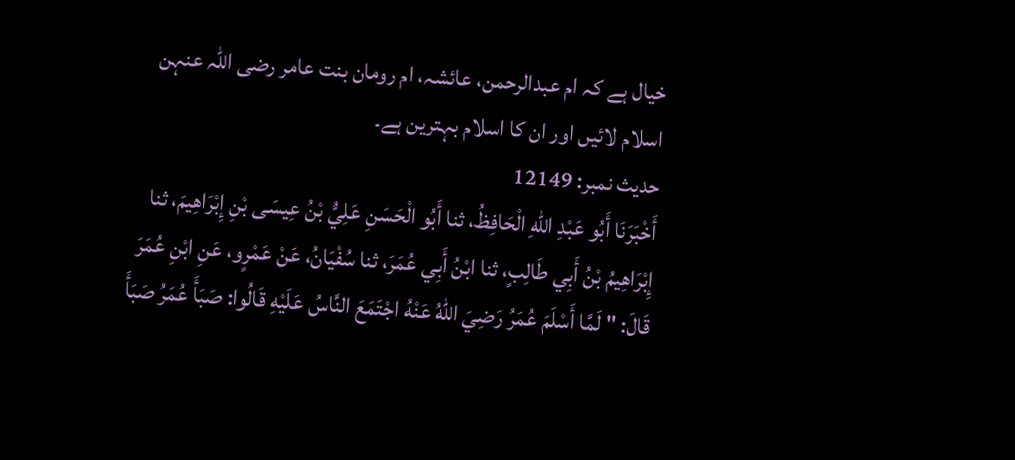خیال ہے کہ ام عبدالرحمن، عائشہ، ام رومان بنت عامر رضی اللہ عنہن اسلام لائیں اور ان کا اسلام بہترین ہے۔
حدیث نمبر: 12149
أَخْبَرَنَا أَبُو عَبْدِ اللهِ الْحَافِظُ، ثنا أَبُو الْحَسَنِ عَلِيُّ بْنُ عِيسَى بْنِ إِبْرَاهِيمَ، ثنا إِبْرَاهِيمُ بْنُ أَبِي طَالِبٍ، ثنا ابْنُ أَبِي عُمَرَ، ثنا سُفْيَانُ، عَنْ عَمْرٍو، عَنِ ابْنِ عُمَرَ قَالَ: " لَمَّا أَسْلَمَ عُمَرُ رَضِيَ اللهُ عَنْهُ اجْتَمَعَ النَّاسُ عَلَيْهِ قَالُوا: صَبَأَ عُمَرُ صَبَأَ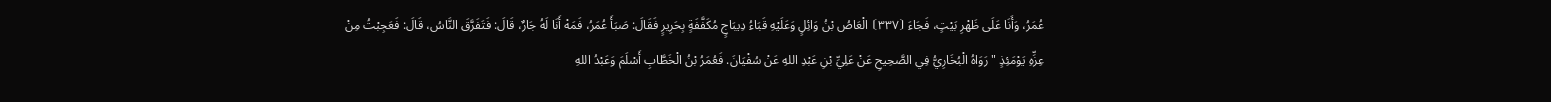عُمَرُ، وَأَنَا عَلَى ظَهْرِ بَيْتٍ، فَجَاءَ ⦗٣٣٧⦘ الْعَاصُ بْنُ وَائِلٍ وَعَلَيْهِ قَبَاءُ دِيبَاجٍ مُكَفَّفَةٍ بِحَرِيرٍ فَقَالَ: صَبَأَ عُمَرُ، فَمَهْ أَنَا لَهُ جَارٌ، قَالَ: فَتَفَرَّقَ النَّاسُ، قَالَ: فَعَجِبْتُ مِنْ عِزِّهِ يَوْمَئِذٍ " رَوَاهُ الْبُخَارِيُّ فِي الصَّحِيحِ عَنْ عَلِيِّ بْنِ عَبْدِ اللهِ عَنْ سُفْيَانَ. فَعُمَرُ بْنُ الْخَطَّابِ أَسْلَمَ وَعَبْدُ اللهِ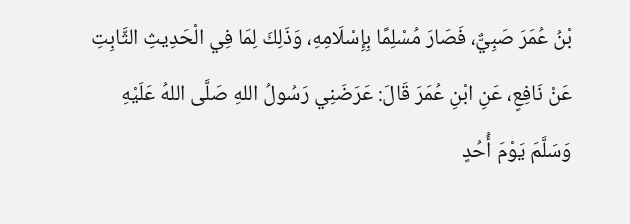بْنُ عُمَرَ صَبِيٌّ، فَصَارَ مُسْلِمًا بِإِسْلَامِهِ، وَذَلِكَ لِمَا فِي الْحَدِيثِ الثَّابِتِ عَنْ نَافِعٍ، عَنِ ابْنِ عُمَرَ قَالَ: عَرَضَنِي رَسُولُ اللهِ صَلَّى اللهُ عَلَيْهِ وَسَلَّمَ يَوْمَ أُحُدٍ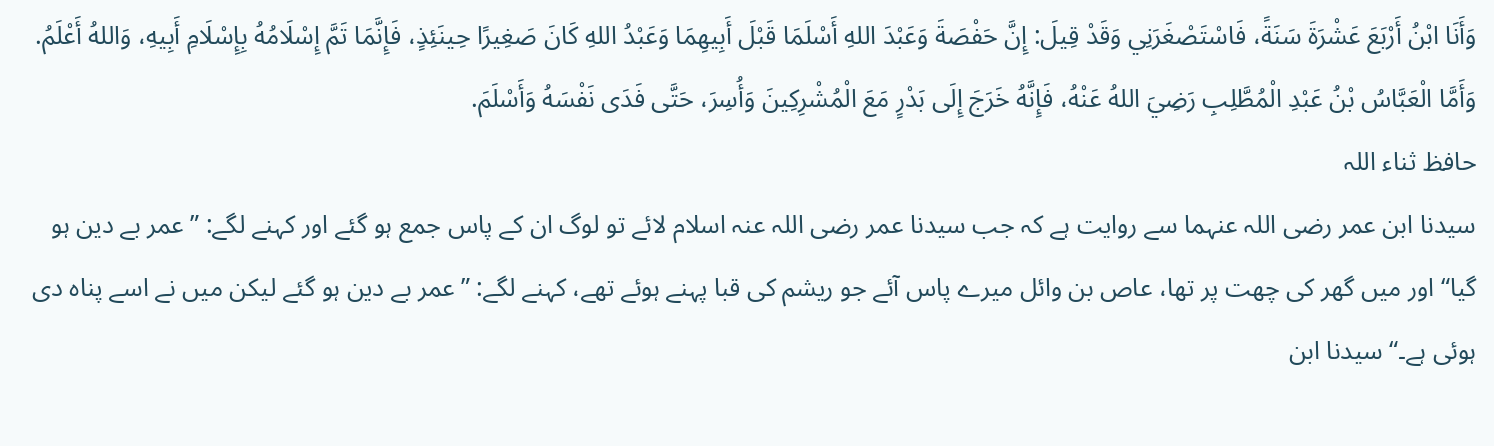وَأَنَا ابْنُ أَرْبَعَ عَشْرَةَ سَنَةً، فَاسْتَصْغَرَنِي وَقَدْ قِيلَ: إِنَّ حَفْصَةَ وَعَبْدَ اللهِ أَسْلَمَا قَبْلَ أَبِيهِمَا وَعَبْدُ اللهِ كَانَ صَغِيرًا حِينَئِذٍ، فَإِنَّمَا تَمَّ إِسْلَامُهُ بِإِسْلَامِ أَبِيهِ، وَاللهُ أَعْلَمُ. وَأَمَّا الْعَبَّاسُ بْنُ عَبْدِ الْمُطَّلِبِ رَضِيَ اللهُ عَنْهُ، فَإِنَّهُ خَرَجَ إِلَى بَدْرٍ مَعَ الْمُشْرِكِينَ وَأُسِرَ، حَتَّى فَدَى نَفْسَهُ وَأَسْلَمَ.
حافظ ثناء اللہ
سیدنا ابن عمر رضی اللہ عنہما سے روایت ہے کہ جب سیدنا عمر رضی اللہ عنہ اسلام لائے تو لوگ ان کے پاس جمع ہو گئے اور کہنے لگے: ”عمر بے دین ہو گیا“ اور میں گھر کی چھت پر تھا، عاص بن وائل میرے پاس آئے جو ریشم کی قبا پہنے ہوئے تھے، کہنے لگے: ”عمر بے دین ہو گئے لیکن میں نے اسے پناہ دی ہوئی ہے۔“ سیدنا ابن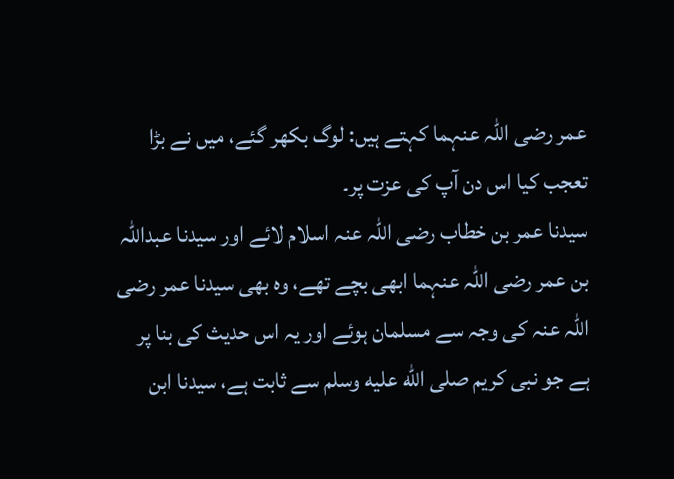عمر رضی اللہ عنہما کہتے ہیں: لوگ بکھر گئے، میں نے بڑا تعجب کیا اس دن آپ کی عزت پر۔
سیدنا عمر بن خطاب رضی اللہ عنہ اسلام لائے اور سیدنا عبداللہ بن عمر رضی اللہ عنہما ابھی بچے تھے، وہ بھی سیدنا عمر رضی اللہ عنہ کی وجہ سے مسلمان ہوئے اور یہ اس حدیث کی بنا پر ہے جو نبی کریم صلى الله عليه وسلم سے ثابت ہے، سیدنا ابن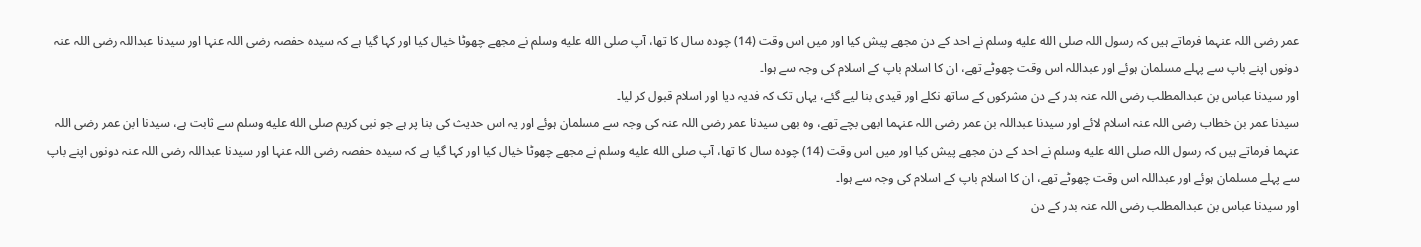عمر رضی اللہ عنہما فرماتے ہیں کہ رسول اللہ صلى الله عليه وسلم نے احد کے دن مجھے پیش کیا اور میں اس وقت (14) چودہ سال کا تھا، آپ صلى الله عليه وسلم نے مجھے چھوٹا خیال کیا اور کہا گیا ہے کہ سیدہ حفصہ رضی اللہ عنہا اور سیدنا عبداللہ رضی اللہ عنہ دونوں اپنے باپ سے پہلے مسلمان ہوئے اور عبداللہ اس وقت چھوٹے تھے، ان کا اسلام باپ کے اسلام کی وجہ سے ہوا۔
اور سیدنا عباس بن عبدالمطلب رضی اللہ عنہ بدر کے دن مشرکوں کے ساتھ نکلے اور قیدی بنا لیے گئے، یہاں تک کہ فدیہ دیا اور اسلام قبول کر لیا۔
سیدنا عمر بن خطاب رضی اللہ عنہ اسلام لائے اور سیدنا عبداللہ بن عمر رضی اللہ عنہما ابھی بچے تھے، وہ بھی سیدنا عمر رضی اللہ عنہ کی وجہ سے مسلمان ہوئے اور یہ اس حدیث کی بنا پر ہے جو نبی کریم صلى الله عليه وسلم سے ثابت ہے، سیدنا ابن عمر رضی اللہ عنہما فرماتے ہیں کہ رسول اللہ صلى الله عليه وسلم نے احد کے دن مجھے پیش کیا اور میں اس وقت (14) چودہ سال کا تھا، آپ صلى الله عليه وسلم نے مجھے چھوٹا خیال کیا اور کہا گیا ہے کہ سیدہ حفصہ رضی اللہ عنہا اور سیدنا عبداللہ رضی اللہ عنہ دونوں اپنے باپ سے پہلے مسلمان ہوئے اور عبداللہ اس وقت چھوٹے تھے، ان کا اسلام باپ کے اسلام کی وجہ سے ہوا۔
اور سیدنا عباس بن عبدالمطلب رضی اللہ عنہ بدر کے دن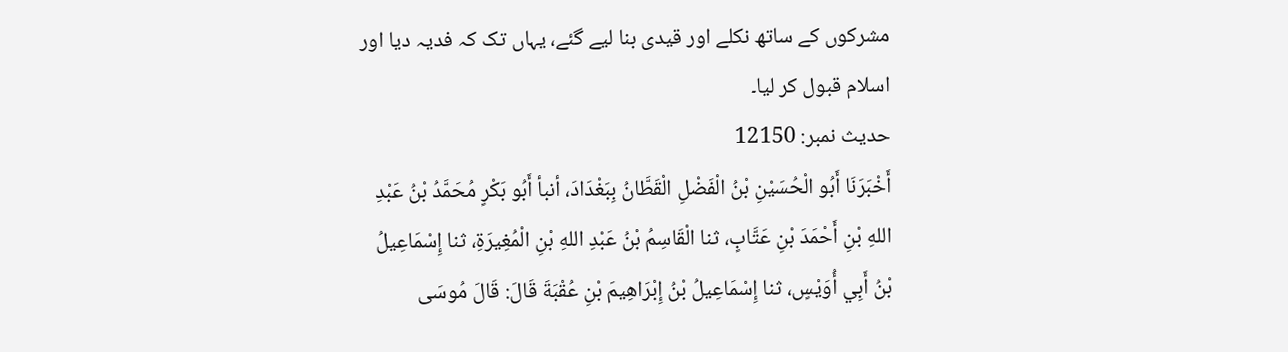مشرکوں کے ساتھ نکلے اور قیدی بنا لیے گئے، یہاں تک کہ فدیہ دیا اور اسلام قبول کر لیا۔
حدیث نمبر: 12150
أَخْبَرَنَا أَبُو الْحُسَيْنِ بْنُ الْفَضْلِ الْقَطَّانُ بِبَغْدَادَ، أنبأ أَبُو بَكْرٍ مُحَمَّدُ بْنُ عَبْدِ اللهِ بْنِ أَحْمَدَ بْنِ عَتَّابٍ، ثنا الْقَاسِمُ بْنُ عَبْدِ اللهِ بْنِ الْمُغِيرَةِ، ثنا إِسْمَاعِيلُ بْنُ أَبِي أُوَيْسٍ، ثنا إِسْمَاعِيلُ بْنُ إِبْرَاهِيمَ بْنِ عُقْبَةَ قَالَ: قَالَ مُوسَى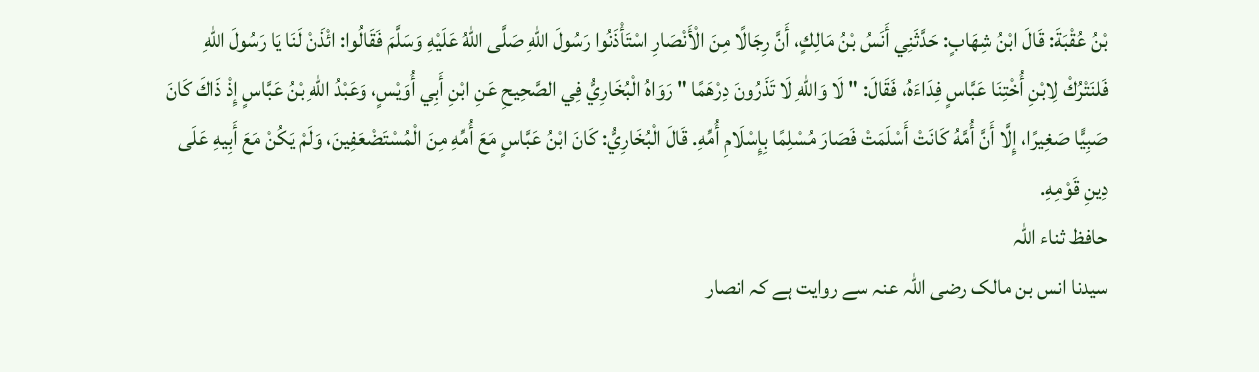بْنُ عُقْبَةَ: قَالَ ابْنُ شِهَابٍ: حَدَّثَنِي أَنَسُ بْنُ مَالِكٍ، أَنَّ رِجَالًا مِنَ الْأَنْصَارِ اسْتَأْذَنُوا رَسُولَ اللهِ صَلَّى اللهُ عَلَيْهِ وَسَلَّمَ فَقَالُوا: ائْذَنْ لَنَا يَا رَسُولَ اللهِ فَلنَتْرُكْ لِابْنِ أُخْتِنَا عَبَّاسٍ فِدَاءَهُ، فَقَالَ: " لَا وَاللهِ لَا تَذَرُونَ دِرْهَمًا " رَوَاهُ الْبُخَارِيُّ فِي الصَّحِيحِ عَنِ ابْنِ أَبِي أُوَيْسٍ، وَعَبْدُ اللهِ بْنُ عَبَّاسٍ إِذْ ذَاكَ كَانَ صَبِيًّا صَغِيرًا، إِلَّا أَنَّ أُمَّهُ كَانَتْ أَسْلَمَتْ فَصَارَ مُسْلِمًا بِإِسْلَامِ أُمِّهِ. قَالَ الْبُخَارِيُّ: كَانَ ابْنُ عَبَّاسٍ مَعَ أُمِّهِ مِنَ الْمُسْتَضْعَفِينَ، وَلَمْ يَكُنْ مَعَ أَبِيهِ عَلَى دِينِ قَوْمِهِ.
حافظ ثناء اللہ
سیدنا انس بن مالک رضی اللہ عنہ سے روایت ہے کہ انصار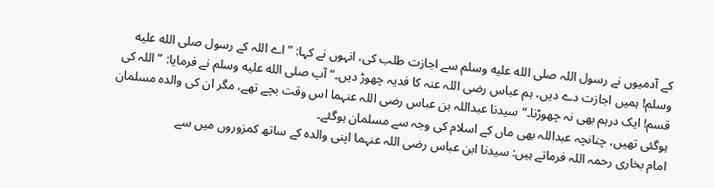کے آدمیوں نے رسول اللہ صلى الله عليه وسلم سے اجازت طلب کی، انہوں نے کہا: ”اے اللہ کے رسول صلى الله عليه وسلم! ہمیں اجازت دے دیں، ہم عباس رضی اللہ عنہ کا فدیہ چھوڑ دیں۔“ آپ صلى الله عليه وسلم نے فرمایا: ”اللہ کی قسم! ایک درہم بھی نہ چھوڑنا۔“ سیدنا عبداللہ بن عباس رضی اللہ عنہما اس وقت بچے تھے، مگر ان کی والدہ مسلمان ہوگئی تھیں، چنانچہ عبداللہ بھی ماں کے اسلام کی وجہ سے مسلمان ہوگئے۔
امام بخاری رحمہ اللہ فرماتے ہیں: سیدنا ابن عباس رضی اللہ عنہما اپنی والدہ کے ساتھ کمزوروں میں سے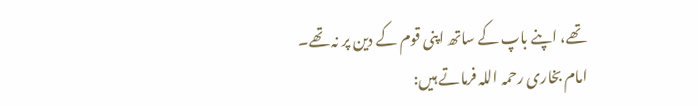تھے، اپنے باپ کے ساتھ اپنی قوم کے دین پر نہ تھے۔
امام بخاری رحمہ اللہ فرماتے ہیں: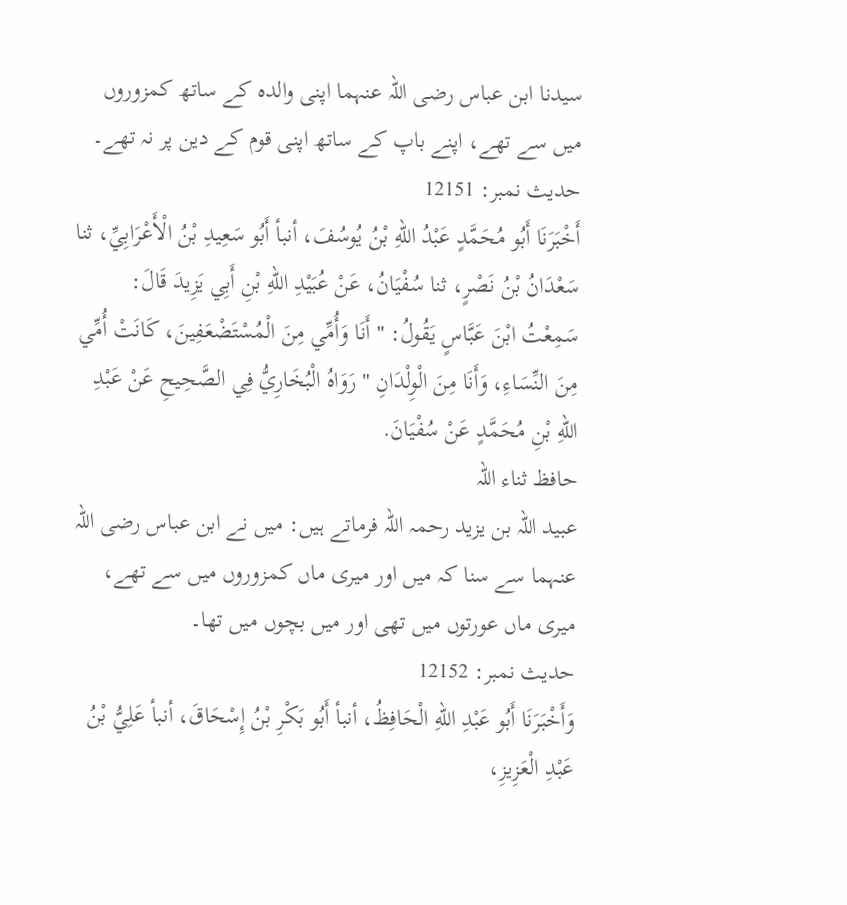سیدنا ابن عباس رضی اللہ عنہما اپنی والدہ کے ساتھ کمزوروں میں سے تھے، اپنے باپ کے ساتھ اپنی قوم کے دین پر نہ تھے۔
حدیث نمبر: 12151
أَخْبَرَنَا أَبُو مُحَمَّدٍ عَبْدُ اللهِ بْنُ يُوسُفَ، أنبأ أَبُو سَعِيدِ بْنُ الْأَعْرَابِيِّ، ثنا سَعْدَانُ بْنُ نَصْرٍ، ثنا سُفْيَانُ، عَنْ عُبَيْدِ اللهِ بْنِ أَبِي يَزِيدَ قَالَ: سَمِعْتُ ابْنَ عَبَّاسٍ يَقُولُ: " أَنَا وَأُمِّي مِنَ الْمُسْتَضْعَفِينَ، كَانَتْ أُمِّي مِنَ النِّسَاءِ، وَأَنَا مِنَ الْوِلْدَانِ " رَوَاهُ الْبُخَارِيُّ فِي الصَّحِيحِ عَنْ عَبْدِ اللهِ بْنِ مُحَمَّدٍ عَنْ سُفْيَانَ.
حافظ ثناء اللہ
عبید اللہ بن یزید رحمہ اللہ فرماتے ہیں: میں نے ابن عباس رضی اللہ عنہما سے سنا کہ میں اور میری ماں کمزوروں میں سے تھے، میری ماں عورتوں میں تھی اور میں بچوں میں تھا۔
حدیث نمبر: 12152
وَأَخْبَرَنَا أَبُو عَبْدِ اللهِ الْحَافِظُ، أنبأ أَبُو بَكْرِ بْنُ إِسْحَاقَ، أنبأ عَلِيُّ بْنُ عَبْدِ الْعَزِيزِ،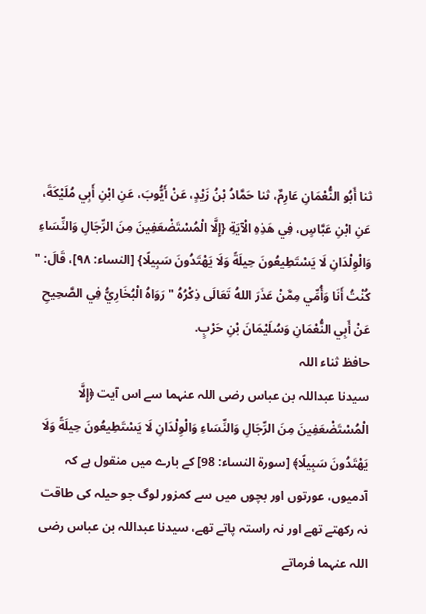ثنا أَبُو النُّعْمَانِ عَارِمٌ، ثنا حَمَّادُ بْنُ زَيْدٍ، عَنْ أَيُّوبَ، عَنِ ابْنِ أَبِي مُلَيْكَةَ، عَنِ ابْنِ عَبَّاسٍ، فِي هَذِهِ الْآيَةِ {إِلَّا الْمُسْتَضْعَفِينَ مِنَ الرِّجَالِ وَالنِّسَاءِ وَالْوِلْدَانِ لَا يَسْتَطِيعُونَ حِيلَةً وَلَا يَهْتَدُونَ سَبِيلًا} [النساء: ٩٨]، قَالَ: " كُنْتُ أَنَا وَأُمِّي مِمَّنْ عَذَرَ اللهُ تَعَالَى ذِكْرُهُ " رَوَاهُ الْبُخَارِيُّ فِي الصَّحِيحِ عَنْ أَبِي النُّعْمَانِ وَسُلَيْمَانَ بْنِ حَرْبٍ.
حافظ ثناء اللہ
سیدنا عبداللہ بن عباس رضی اللہ عنہما سے اس آیت ﴿إِلَّا الْمُسْتَضْعَفِينَ مِنَ الرِّجَالِ وَالنِّسَاءِ وَالْوِلْدَانِ لَا يَسْتَطِيعُونَ حِيلَةً وَلَا يَهْتَدُونَ سَبِيلًا﴾ [سورة النساء: 98] کے بارے میں منقول ہے کہ آدمیوں، عورتوں اور بچوں میں سے کمزور لوگ جو حیلہ کی طاقت نہ رکھتے تھے اور نہ راستہ پاتے تھے، سیدنا عبداللہ بن عباس رضی اللہ عنہما فرماتے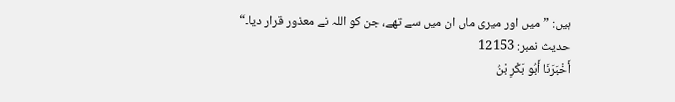ہیں: ”میں اور میری ماں ان میں سے تھے، جن کو اللہ نے معذور قرار دیا۔“
حدیث نمبر: 12153
أَخْبَرَنَا أَبُو بَكْرِ بْنُ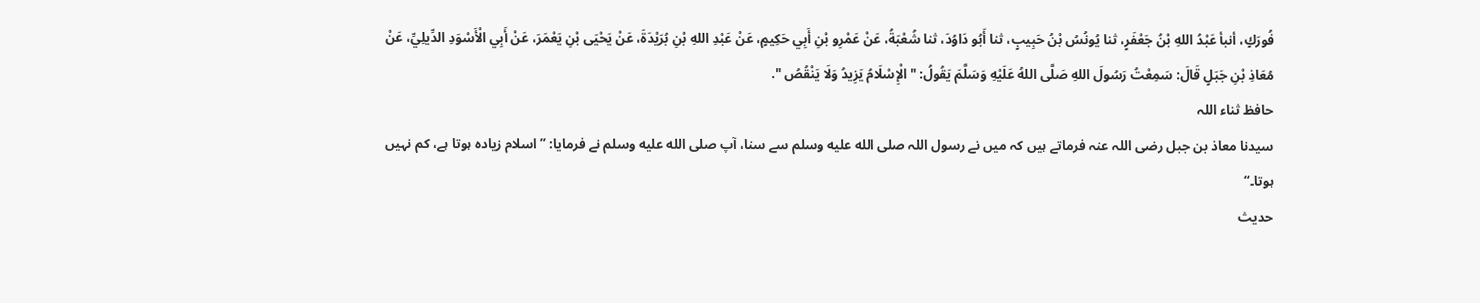فُورَكٍ، أنبأ عَبْدُ اللهِ بْنُ جَعْفَرٍ، ثنا يُونُسُ بْنُ حَبِيبٍ، ثنا أَبُو دَاوُدَ، ثنا شُعْبَةُ، عَنْ عَمْرِو بْنِ أَبِي حَكِيمٍ، عَنْ عَبْدِ اللهِ بْنِ بُرَيْدَةَ، عَنْ يَحْيَى بْنِ يَعْمَرَ، عَنْ أَبِي الْأَسْوَدِ الدِّيلِيِّ، عَنْ مُعَاذِ بْنِ جَبَلٍ قَالَ: سَمِعْتُ رَسُولَ اللهِ صَلَّى اللهُ عَلَيْهِ وَسَلَّمَ يَقُولُ: " الْإِسْلَامُ يَزِيدُ وَلَا يَنْقُصُ ".
حافظ ثناء اللہ
سیدنا معاذ بن جبل رضی اللہ عنہ فرماتے ہیں کہ میں نے رسول اللہ صلى الله عليه وسلم سے سنا، آپ صلى الله عليه وسلم نے فرمایا: ”اسلام زیادہ ہوتا ہے، کم نہیں ہوتا۔“
حدیث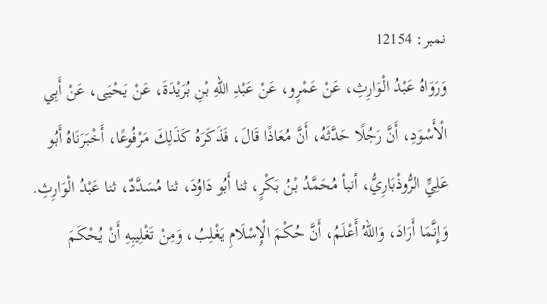نمبر: 12154
وَرَوَاهُ عَبْدُ الْوَارِثِ، عَنْ عَمْرٍو، عَنْ عَبْدِ اللهِ بْنِ بُرَيْدَةَ، عَنْ يَحْيَى، عَنْ أَبِي الْأَسْوَدِ، أَنَّ رَجُلًا حَدَّثَهُ، أَنَّ مُعَاذًا قَالَ، فَذَكَرَهُ كَذَلِكَ مَرْفُوعًا، أَخْبَرَنَاهُ أَبُو عَلِيٍّ الرُّوذْبَارِيُّ، أنبأ مُحَمَّدُ بْنُ بَكْرٍ، ثنا أَبُو دَاوُدَ، ثنا مُسَدَّدٌ، ثنا عَبْدُ الْوَارِثِ. وَإِنَّمَا أَرَادَ، وَاللهُ أَعْلَمُ، أَنَّ حُكْمَ الْإِسْلَامِ يَغْلِبُ، وَمِنْ تَغْلِيبِهِ أَنْ يُحْكَمَ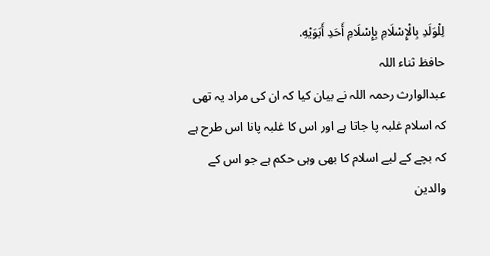لِلْوَلَدِ بِالْإِسْلَامِ بِإِسْلَامِ أَحَدِ أَبَوَيْهِ.
حافظ ثناء اللہ
عبدالوارث رحمہ اللہ نے بیان کیا کہ ان کی مراد یہ تھی کہ اسلام غلبہ پا جاتا ہے اور اس کا غلبہ پانا اس طرح ہے کہ بچے کے لیے اسلام کا بھی وہی حکم ہے جو اس کے والدین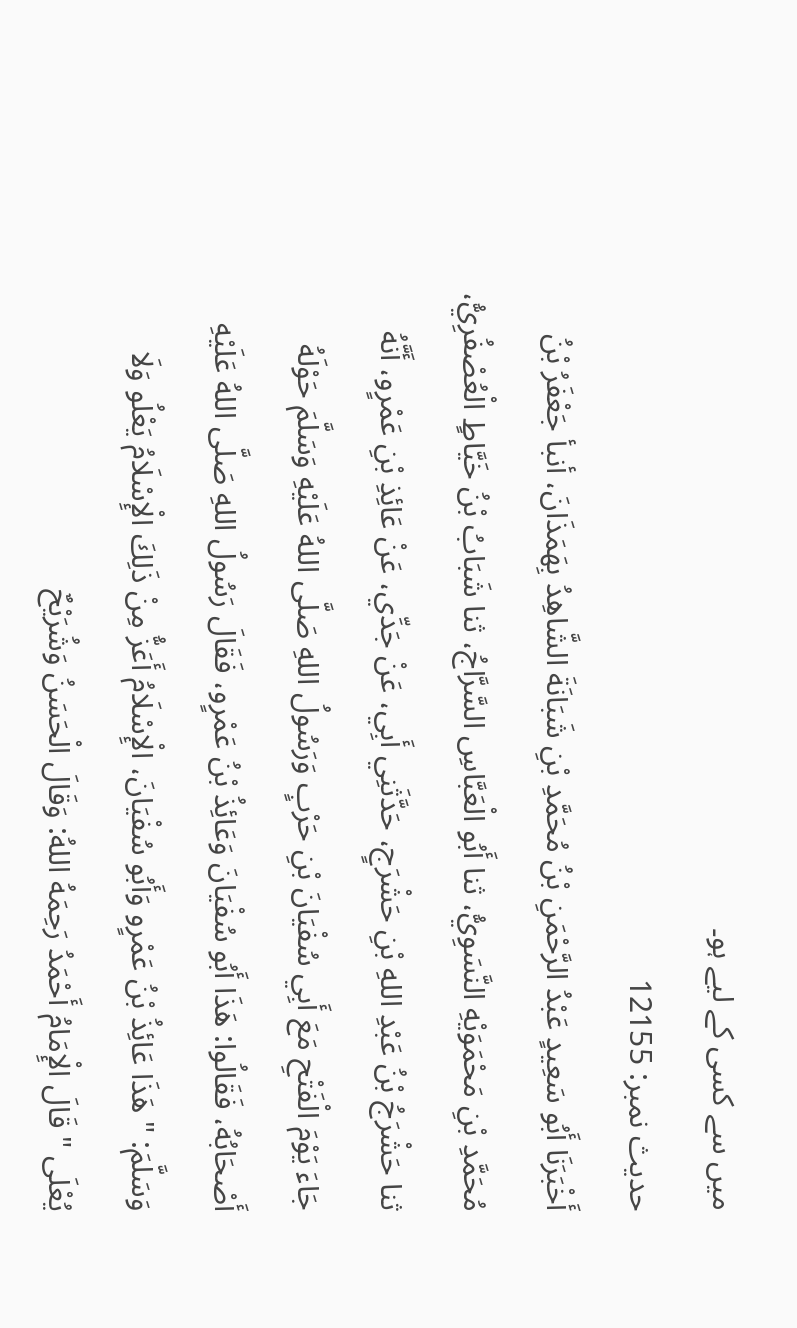میں سے کسی کے لیے ہو۔
حدیث نمبر: 12155
أَخْبَرَنَا أَبُو سَعِيدٍ عَبْدُ الرَّحْمَنِ بْنُ مُحَمَّدِ بْنِ شَبَانَةَ الشَّاهِدُ بِهَمَذَانَ، أنبأ جَعْفَرُ بْنُ مُحَمَّدِ بْنِ مَحْمَوَيْهِ النَّسَوِيُّ، ثنا أَبُو الْعَبَّاسِ السَّرَّاجُ، ثنا شَبَابُ بْنُ خَيَّاطٍ الْعُصْفُرِيُّ، ثنا حَشْرَجُ بْنُ عَبْدِ اللهِ بْنِ حَشْرَجٍ، حَدَّثَنِي أَبِي، عَنْ جَدِّي، عَنْ عَائِذِ بْنِ عَمْرٍو، أَنَّهُ جَاءَ يَوْمَ الْفَتْحِ مَعَ أَبِي سُفْيَانَ بْنِ حَرْبٍ وَرَسُولُ اللهِ صَلَّى اللهُ عَلَيْهِ وَسَلَّمَ حَوْلَهُ أَصْحَابُهُ، فَقَالُوا: هَذَا أَبُو سُفْيَانَ وَعَائِذُ بْنُ عَمْرٍو، فَقَالَ رَسُولُ اللهِ صَلَّى اللهُ عَلَيْهِ وَسَلَّمَ: " هَذَا عَائِذُ بْنُ عَمْرٍو وَأَبُو سُفْيَانَ، الْإِسْلَامُ أَعَزُّ مِنْ ذَلِكَ الْإِسْلَامُ يَعْلُو وَلَا يُعْلَى " قَالَ الْإِمَامُ أَحْمَدُ رَحِمَهُ اللهُ: وَقَالَ الْحَسَنُ وَشُرَيْحٌ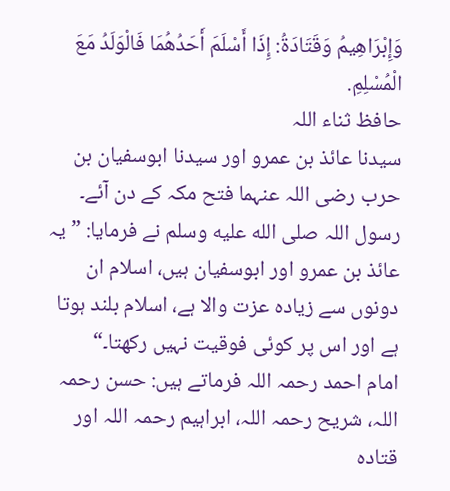وَإِبْرَاهِيمُ وَقَتَادَةُ: إِذَا أَسْلَمَ أَحَدُهُمَا فَالْوَلَدُ مَعَ الْمُسْلِمِ.
حافظ ثناء اللہ
سیدنا عائذ بن عمرو اور سیدنا ابوسفیان بن حرب رضی اللہ عنہما فتح مکہ کے دن آئے۔ رسول اللہ صلى الله عليه وسلم نے فرمایا: ”یہ عائذ بن عمرو اور ابوسفیان ہیں، اسلام ان دونوں سے زیادہ عزت والا ہے، اسلام بلند ہوتا ہے اور اس پر کوئی فوقیت نہیں رکھتا۔“
امام احمد رحمہ اللہ فرماتے ہیں: حسن رحمہ اللہ، شریح رحمہ اللہ، ابراہیم رحمہ اللہ اور قتادہ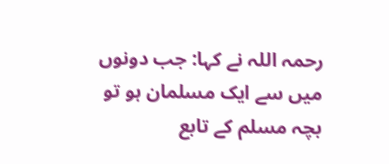رحمہ اللہ نے کہا: جب دونوں میں سے ایک مسلمان ہو تو بچہ مسلم کے تابع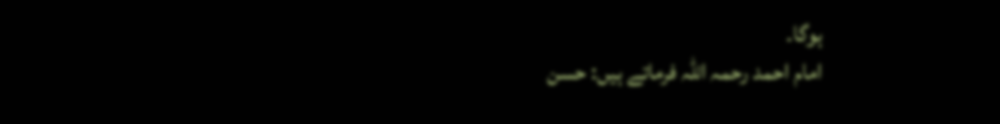ہوگا۔
امام احمد رحمہ اللہ فرماتے ہیں: حسن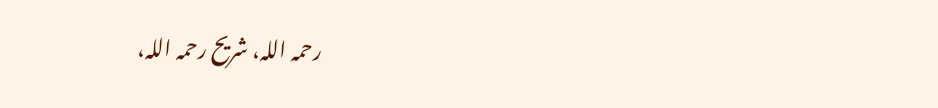رحمہ اللہ، شریح رحمہ اللہ،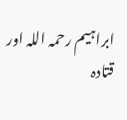ابراہیم رحمہ اللہ اور قتادہ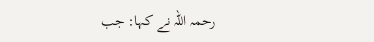رحمہ اللہ نے کہا: جب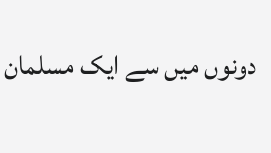دونوں میں سے ایک مسلمان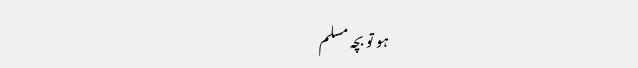ہو تو بچہ مسلم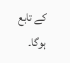کے تابع ہوگا۔